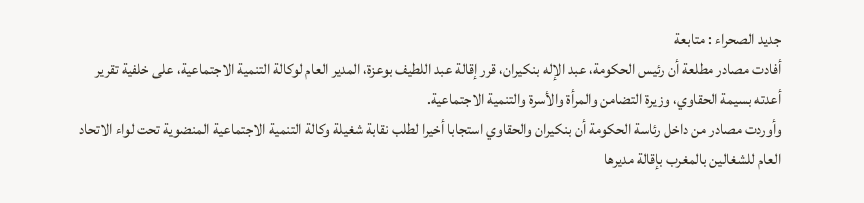جديد الصحراء : متابعة
أفادت مصادر مطلعة أن رئيس الحكومة، عبد الإله بنكيران، قرر إقالة عبد اللطيف بوعزة، المدير العام لوكالة التنمية الاجتماعية، على خلفية تقرير أعدته بسيمة الحقاوي، وزيرة التضامن والمرأة والأسرة والتنمية الاجتماعية.
وأوردت مصادر من داخل رئاسة الحكومة أن بنكيران والحقاوي استجابا أخيرا لطلب نقابة شغيلة وكالة التنمية الاجتماعية المنضوية تحت لواء الاتحاد العام للشغالين بالمغرب بإقالة مديرها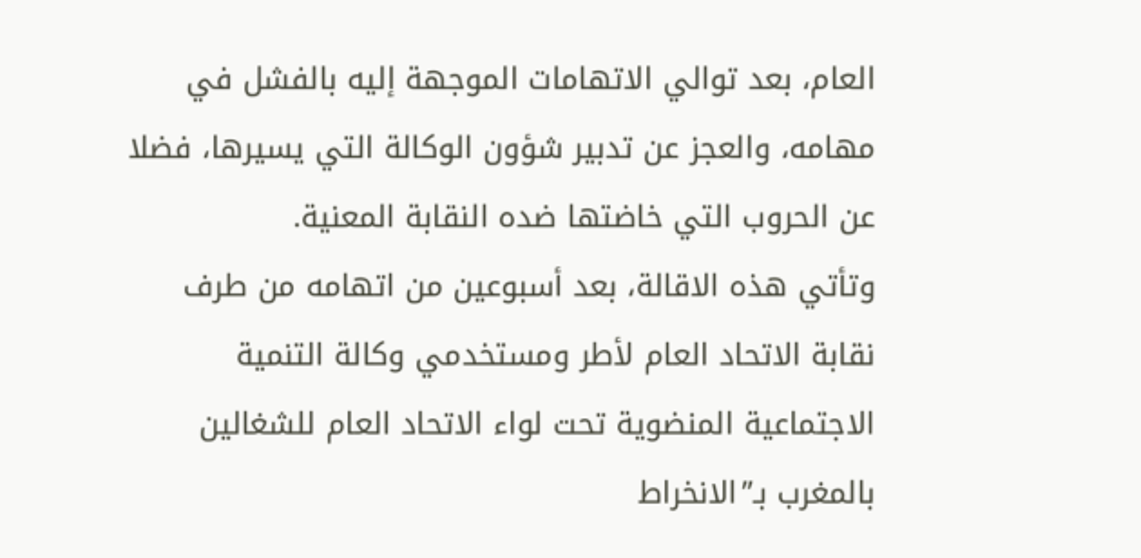العام، بعد توالي الاتهامات الموجهة إليه بالفشل في مهامه، والعجز عن تدبير شؤون الوكالة التي يسيرها، فضلا عن الحروب التي خاضتها ضده النقابة المعنية.
وتأتي هذه الاقالة، بعد أسبوعين من اتهامه من طرف نقابة الاتحاد العام لأطر ومستخدمي وكالة التنمية الاجتماعية المنضوية تحت لواء الاتحاد العام للشغالين بالمغرب بـ”الانخراط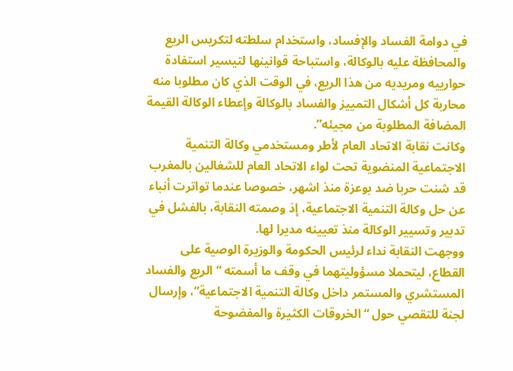في دوامة الفساد والإفساد، واستخدام سلطته لتكريس الريع والمحافظة عليه بالوكالة، واستباحة قوانينها لتيسير استفادة حوارييه ومريديه من هذا الريع، في الوقت الذي كان مطلوبا منه محاربة كل أشكال التمييز والفساد بالوكالة وإعطاء الوكالة القيمة المضافة المطلوبة من مجيئه”.
وكانت نقابة الاتحاد العام لأطر ومستخدمي وكالة التنمية الاجتماعية المنضوية تحت لواء الاتحاد العام للشغالين بالمغرب قد شنت حربا ضد بوعزة منذ اشهر، خصوصا عندما تواترت أنباء عن حل وكالة التنمية الاجتماعية، إذ وصمته النقابة، بالفشل في تدبير وتسيير الوكالة منذ تعيينه مديرا لها.
ووجهت النقابة نداء لرئيس الحكومة والوزيرة الوصية على القطاع، ليتحملا مسؤوليتهما في وقف ما أسمته “الريع والفساد المستشري والمستمر داخل وكالة التنمية الاجتماعية”، وإرسال لجنة للتقصي حول “الخروقات الكثيرة والمفضوحة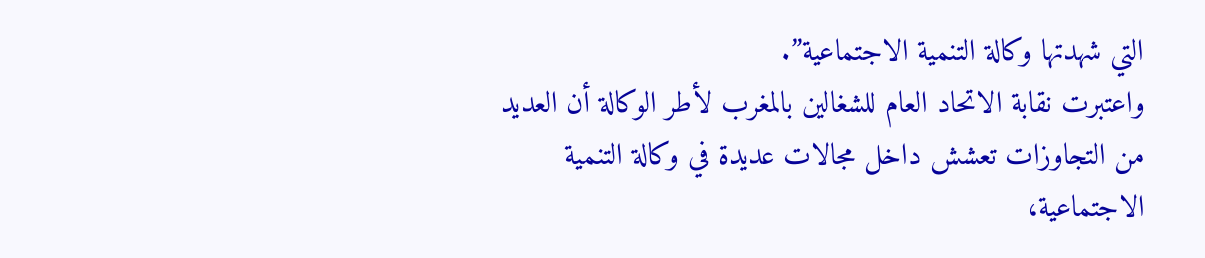التي شهدتها وكالة التنمية الاجتماعية”.
واعتبرت نقابة الاتحاد العام للشغالين بالمغرب لأطر الوكالة أن العديد من التجاوزات تعشش داخل مجالات عديدة في وكالة التنمية الاجتماعية،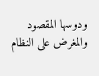ودوسها المقصود والمغرض على النظام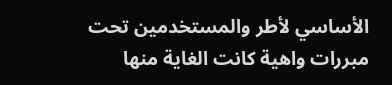الأساسي لأطر والمستخدمين تحت مبررات واهية كانت الغاية منها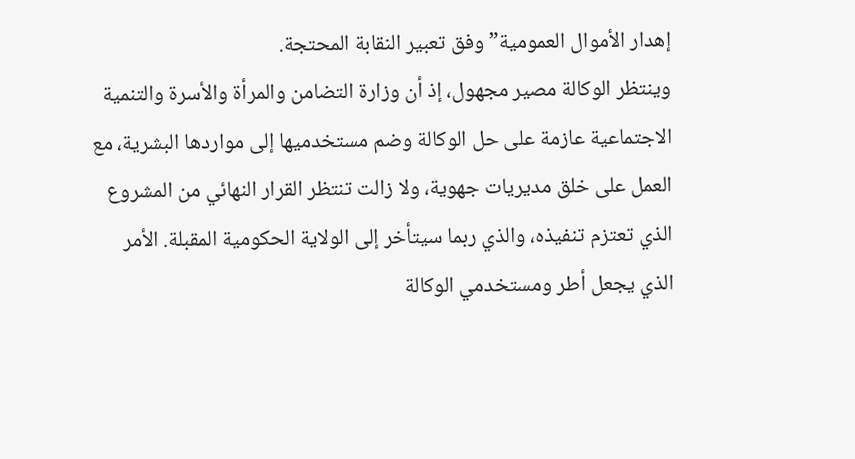إهدار الأموال العمومية” وفق تعبير النقابة المحتجة.
وينتظر الوكالة مصير مجهول، إذ أن وزارة التضامن والمرأة والأسرة والتنمية الاجتماعية عازمة على حل الوكالة وضم مستخدميها إلى مواردها البشرية، مع العمل على خلق مديريات جهوية، ولا زالت تنتظر القرار النهائي من المشروع الذي تعتزم تنفيذه، والذي ربما سيتأخر إلى الولاية الحكومية المقبلة. الأمر الذي يجعل أطر ومستخدمي الوكالة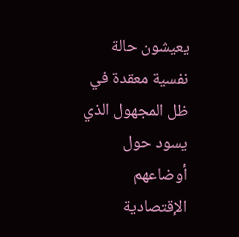يعيشون حالة نفسية معقدة في ظل المجهول الذي يسود حول أوضاعهم الإقتصادية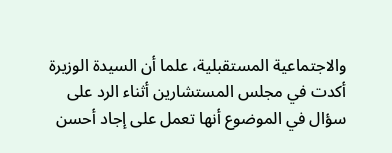والاجتماعية المستقبلية، علما أن السيدة الوزيرة أكدت في مجلس المستشارين أثناء الرد على سؤال في الموضوع أنها تعمل على إجاد أحسن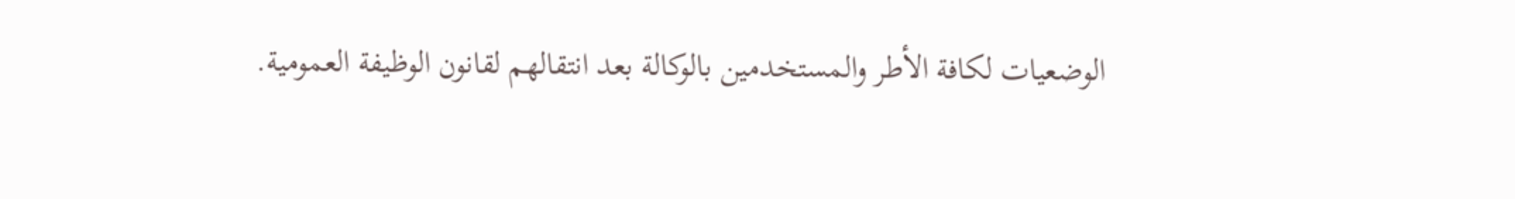الوضعيات لكافة الأطر والمستخدمين بالوكالة بعد انتقالهم لقانون الوظيفة العمومية.